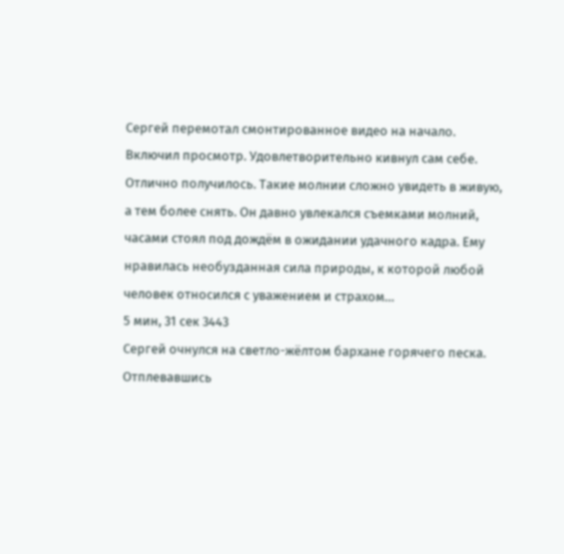Сергей перемотал смонтированное видео на начало. Включил просмотр. Удовлетворительно кивнул сам себе. Отлично получилось. Такие молнии сложно увидеть в живую, а тем более снять. Он давно увлекался съемками молний, часами стоял под дождём в ожидании удачного кадра. Ему нравилась необузданная сила природы, к которой любой человек относился с уважением и страхом…
5 мин, 31 сек 3443
Сергей очнулся на светло-жёлтом бархане горячего песка. Отплевавшись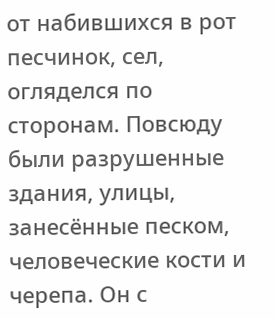от набившихся в рот песчинок, сел, огляделся по сторонам. Повсюду были разрушенные здания, улицы, занесённые песком, человеческие кости и черепа. Он с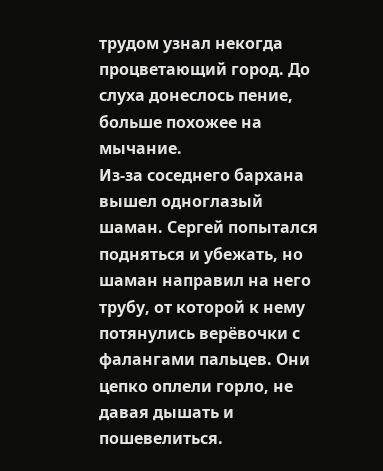трудом узнал некогда процветающий город. До слуха донеслось пение, больше похожее на мычание.
Из-за соседнего бархана вышел одноглазый шаман. Сергей попытался подняться и убежать, но шаман направил на него трубу, от которой к нему потянулись верёвочки с фалангами пальцев. Они цепко оплели горло, не давая дышать и пошевелиться.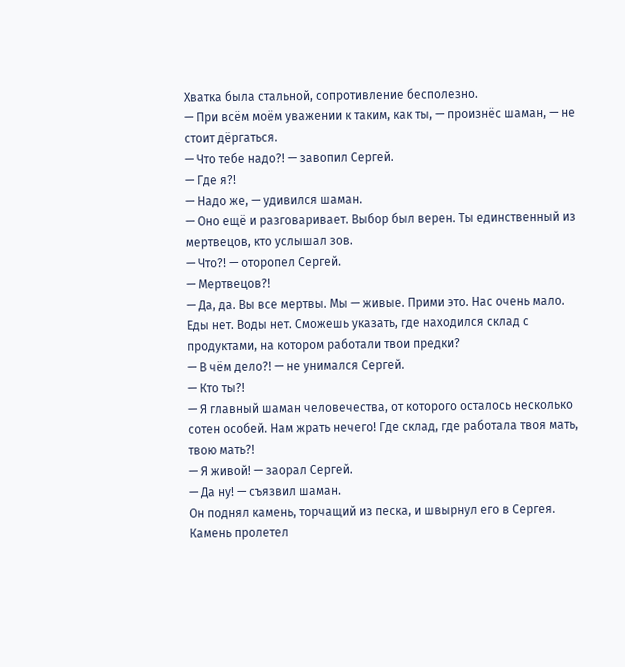Хватка была стальной, сопротивление бесполезно.
— При всём моём уважении к таким, как ты, — произнёс шаман, — не стоит дёргаться.
— Что тебе надо?! — завопил Сергей.
— Где я?!
— Надо же, — удивился шаман.
— Оно ещё и разговаривает. Выбор был верен. Ты единственный из мертвецов, кто услышал зов.
— Что?! — оторопел Сергей.
— Мертвецов?!
— Да, да. Вы все мертвы. Мы — живые. Прими это. Нас очень мало. Еды нет. Воды нет. Сможешь указать, где находился склад с продуктами, на котором работали твои предки?
— В чём дело?! — не унимался Сергей.
— Кто ты?!
— Я главный шаман человечества, от которого осталось несколько сотен особей. Нам жрать нечего! Где склад, где работала твоя мать, твою мать?!
— Я живой! — заорал Сергей.
— Да ну! — съязвил шаман.
Он поднял камень, торчащий из песка, и швырнул его в Сергея. Камень пролетел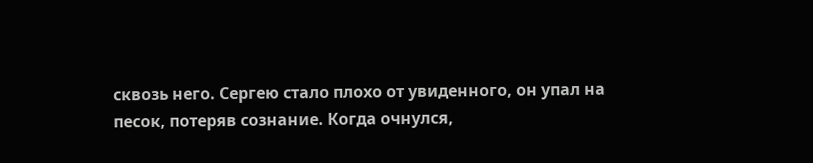сквозь него. Сергею стало плохо от увиденного, он упал на песок, потеряв сознание. Когда очнулся,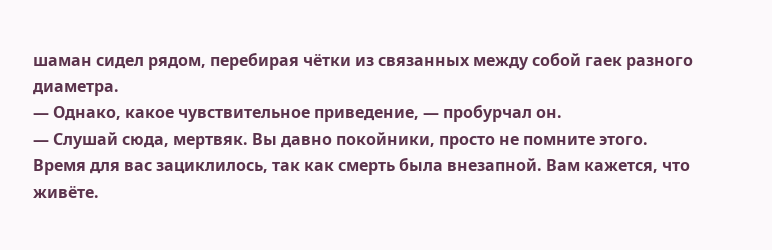шаман сидел рядом, перебирая чётки из связанных между собой гаек разного диаметра.
— Однако, какое чувствительное приведение, — пробурчал он.
— Слушай сюда, мертвяк. Вы давно покойники, просто не помните этого. Время для вас зациклилось, так как смерть была внезапной. Вам кажется, что живёте.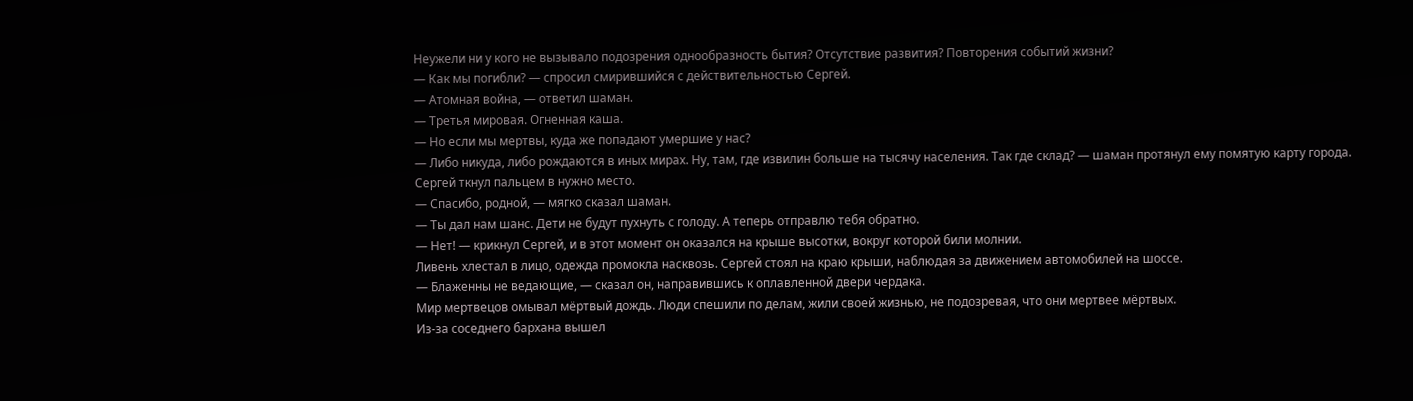Неужели ни у кого не вызывало подозрения однообразность бытия? Отсутствие развития? Повторения событий жизни?
— Как мы погибли? — спросил смирившийся с действительностью Сергей.
— Атомная война, — ответил шаман.
— Третья мировая. Огненная каша.
— Но если мы мертвы, куда же попадают умершие у нас?
— Либо никуда, либо рождаются в иных мирах. Ну, там, где извилин больше на тысячу населения. Так где склад? — шаман протянул ему помятую карту города.
Сергей ткнул пальцем в нужно место.
— Спасибо, родной, — мягко сказал шаман.
— Ты дал нам шанс. Дети не будут пухнуть с голоду. А теперь отправлю тебя обратно.
— Нет! — крикнул Сергей, и в этот момент он оказался на крыше высотки, вокруг которой били молнии.
Ливень хлестал в лицо, одежда промокла насквозь. Сергей стоял на краю крыши, наблюдая за движением автомобилей на шоссе.
— Блаженны не ведающие, — сказал он, направившись к оплавленной двери чердака.
Мир мертвецов омывал мёртвый дождь. Люди спешили по делам, жили своей жизнью, не подозревая, что они мертвее мёртвых.
Из-за соседнего бархана вышел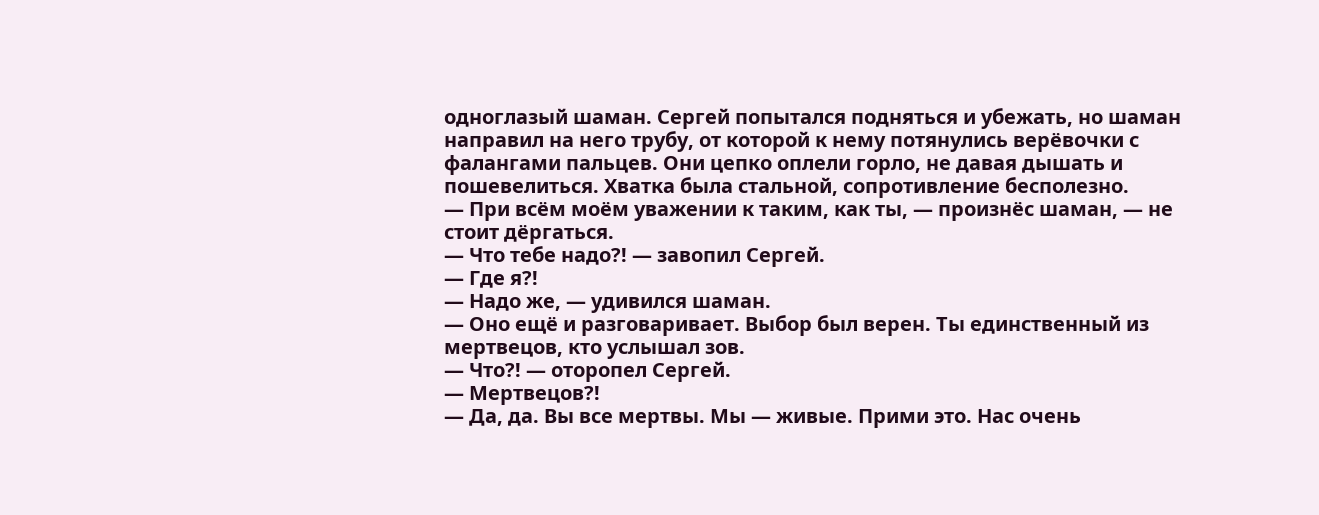одноглазый шаман. Сергей попытался подняться и убежать, но шаман направил на него трубу, от которой к нему потянулись верёвочки с фалангами пальцев. Они цепко оплели горло, не давая дышать и пошевелиться. Хватка была стальной, сопротивление бесполезно.
— При всём моём уважении к таким, как ты, — произнёс шаман, — не стоит дёргаться.
— Что тебе надо?! — завопил Сергей.
— Где я?!
— Надо же, — удивился шаман.
— Оно ещё и разговаривает. Выбор был верен. Ты единственный из мертвецов, кто услышал зов.
— Что?! — оторопел Сергей.
— Мертвецов?!
— Да, да. Вы все мертвы. Мы — живые. Прими это. Нас очень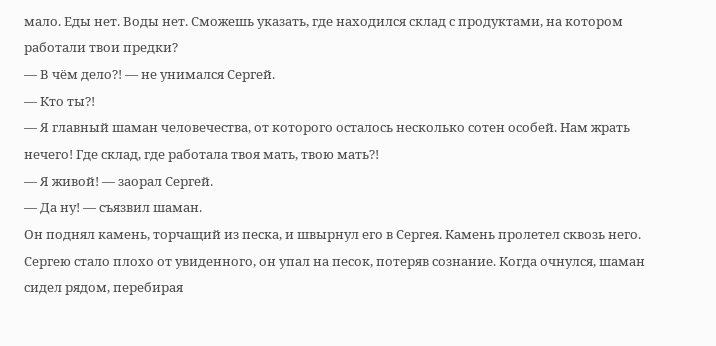мало. Еды нет. Воды нет. Сможешь указать, где находился склад с продуктами, на котором работали твои предки?
— В чём дело?! — не унимался Сергей.
— Кто ты?!
— Я главный шаман человечества, от которого осталось несколько сотен особей. Нам жрать нечего! Где склад, где работала твоя мать, твою мать?!
— Я живой! — заорал Сергей.
— Да ну! — съязвил шаман.
Он поднял камень, торчащий из песка, и швырнул его в Сергея. Камень пролетел сквозь него. Сергею стало плохо от увиденного, он упал на песок, потеряв сознание. Когда очнулся, шаман сидел рядом, перебирая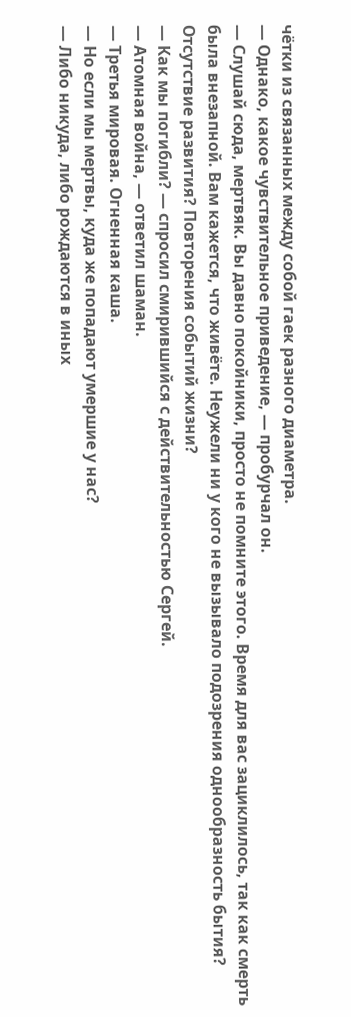чётки из связанных между собой гаек разного диаметра.
— Однако, какое чувствительное приведение, — пробурчал он.
— Слушай сюда, мертвяк. Вы давно покойники, просто не помните этого. Время для вас зациклилось, так как смерть была внезапной. Вам кажется, что живёте. Неужели ни у кого не вызывало подозрения однообразность бытия? Отсутствие развития? Повторения событий жизни?
— Как мы погибли? — спросил смирившийся с действительностью Сергей.
— Атомная война, — ответил шаман.
— Третья мировая. Огненная каша.
— Но если мы мертвы, куда же попадают умершие у нас?
— Либо никуда, либо рождаются в иных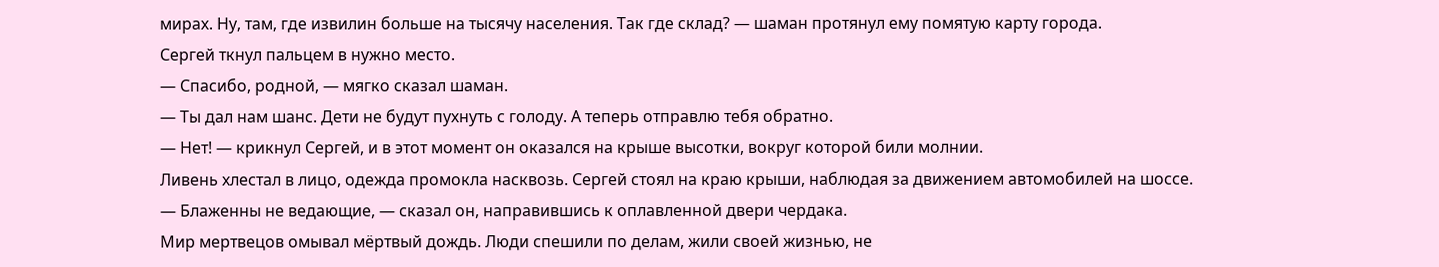мирах. Ну, там, где извилин больше на тысячу населения. Так где склад? — шаман протянул ему помятую карту города.
Сергей ткнул пальцем в нужно место.
— Спасибо, родной, — мягко сказал шаман.
— Ты дал нам шанс. Дети не будут пухнуть с голоду. А теперь отправлю тебя обратно.
— Нет! — крикнул Сергей, и в этот момент он оказался на крыше высотки, вокруг которой били молнии.
Ливень хлестал в лицо, одежда промокла насквозь. Сергей стоял на краю крыши, наблюдая за движением автомобилей на шоссе.
— Блаженны не ведающие, — сказал он, направившись к оплавленной двери чердака.
Мир мертвецов омывал мёртвый дождь. Люди спешили по делам, жили своей жизнью, не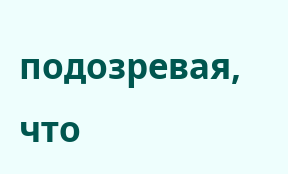подозревая, что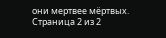они мертвее мёртвых.
Страница 2 из 2